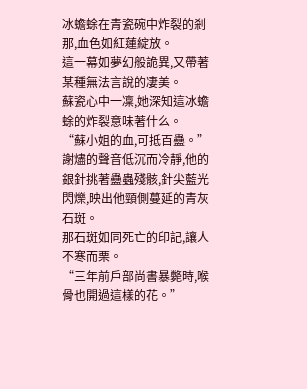冰蟾蜍在青瓷碗中炸裂的剎那,血色如紅蓮綻放。
這一幕如夢幻般詭異,又帶著某種無法言說的凄美。
蘇瓷心中一凜,她深知這冰蟾蜍的炸裂意味著什么。
“蘇小姐的血,可抵百蠱。”
謝燼的聲音低沉而冷靜,他的銀針挑著蠱蟲殘骸,針尖藍光閃爍,映出他頸側蔓延的青灰石斑。
那石斑如同死亡的印記,讓人不寒而栗。
“三年前戶部尚書暴斃時,喉骨也開過這樣的花。”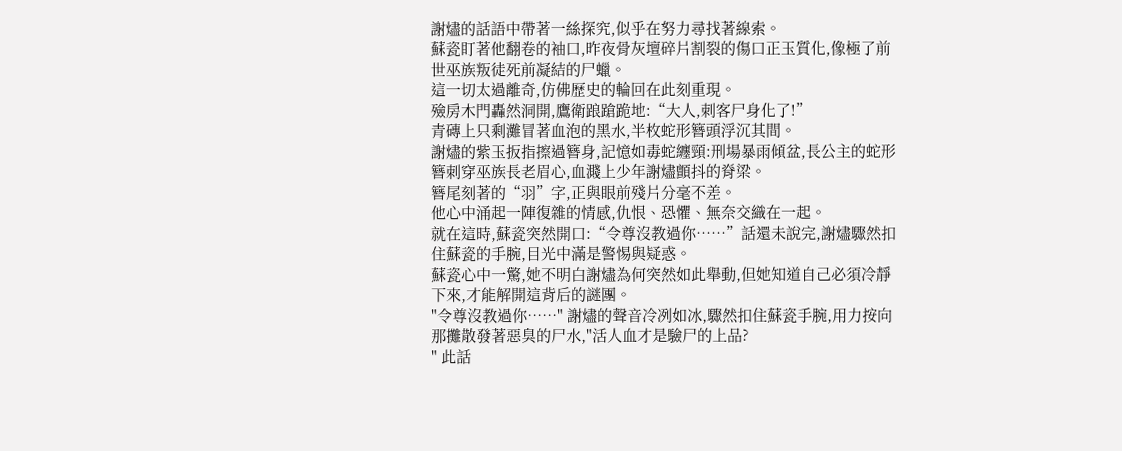謝燼的話語中帶著一絲探究,似乎在努力尋找著線索。
蘇瓷盯著他翻卷的袖口,昨夜骨灰壇碎片割裂的傷口正玉質化,像極了前世巫族叛徒死前凝結的尸蠟。
這一切太過離奇,仿佛歷史的輪回在此刻重現。
殮房木門轟然洞開,鷹衛踉蹌跪地:“大人,刺客尸身化了!”
青磚上只剩灘冒著血泡的黑水,半枚蛇形簪頭浮沉其間。
謝燼的紫玉扳指擦過簪身,記憶如毒蛇纏頸:刑場暴雨傾盆,長公主的蛇形簪刺穿巫族長老眉心,血濺上少年謝燼顫抖的脊梁。
簪尾刻著的“羽”字,正與眼前殘片分毫不差。
他心中涌起一陣復雜的情感,仇恨、恐懼、無奈交織在一起。
就在這時,蘇瓷突然開口:“令尊沒教過你……”話還未說完,謝燼驟然扣住蘇瓷的手腕,目光中滿是警惕與疑惑。
蘇瓷心中一驚,她不明白謝燼為何突然如此舉動,但她知道自己必須冷靜下來,才能解開這背后的謎團。
"令尊沒教過你……" 謝燼的聲音冷冽如冰,驟然扣住蘇瓷手腕,用力按向那攤散發著惡臭的尸水,"活人血才是驗尸的上品?
" 此話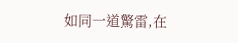如同一道驚雷,在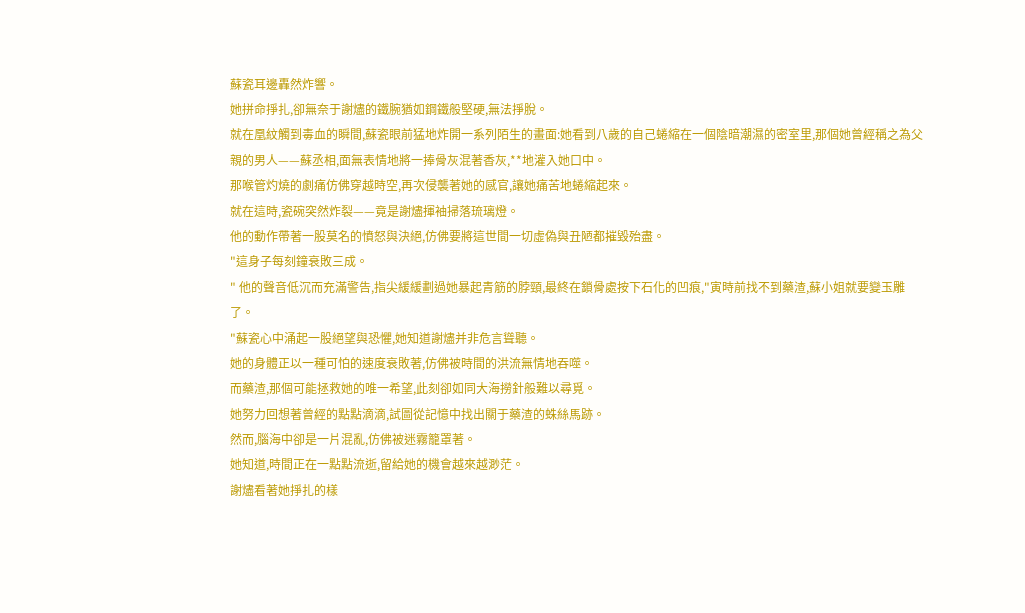蘇瓷耳邊轟然炸響。
她拼命掙扎,卻無奈于謝燼的鐵腕猶如鋼鐵般堅硬,無法掙脫。
就在凰紋觸到毒血的瞬間,蘇瓷眼前猛地炸開一系列陌生的畫面:她看到八歲的自己蜷縮在一個陰暗潮濕的密室里,那個她曾經稱之為父親的男人——蘇丞相,面無表情地將一捧骨灰混著香灰,**地灌入她口中。
那喉管灼燒的劇痛仿佛穿越時空,再次侵襲著她的感官,讓她痛苦地蜷縮起來。
就在這時,瓷碗突然炸裂——竟是謝燼揮袖掃落琉璃燈。
他的動作帶著一股莫名的憤怒與決絕,仿佛要將這世間一切虛偽與丑陋都摧毀殆盡。
"這身子每刻鐘衰敗三成。
" 他的聲音低沉而充滿警告,指尖緩緩劃過她暴起青筋的脖頸,最終在鎖骨處按下石化的凹痕,"寅時前找不到藥渣,蘇小姐就要變玉雕了。
"蘇瓷心中涌起一股絕望與恐懼,她知道謝燼并非危言聳聽。
她的身體正以一種可怕的速度衰敗著,仿佛被時間的洪流無情地吞噬。
而藥渣,那個可能拯救她的唯一希望,此刻卻如同大海撈針般難以尋覓。
她努力回想著曾經的點點滴滴,試圖從記憶中找出關于藥渣的蛛絲馬跡。
然而,腦海中卻是一片混亂,仿佛被迷霧籠罩著。
她知道,時間正在一點點流逝,留給她的機會越來越渺茫。
謝燼看著她掙扎的樣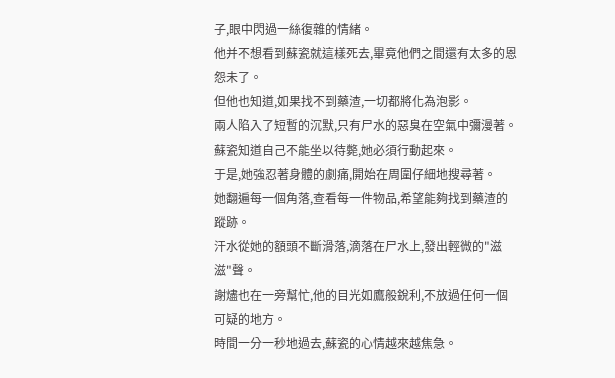子,眼中閃過一絲復雜的情緒。
他并不想看到蘇瓷就這樣死去,畢竟他們之間還有太多的恩怨未了。
但他也知道,如果找不到藥渣,一切都將化為泡影。
兩人陷入了短暫的沉默,只有尸水的惡臭在空氣中彌漫著。
蘇瓷知道自己不能坐以待斃,她必須行動起來。
于是,她強忍著身體的劇痛,開始在周圍仔細地搜尋著。
她翻遍每一個角落,查看每一件物品,希望能夠找到藥渣的蹤跡。
汗水從她的額頭不斷滑落,滴落在尸水上,發出輕微的"滋滋"聲。
謝燼也在一旁幫忙,他的目光如鷹般銳利,不放過任何一個可疑的地方。
時間一分一秒地過去,蘇瓷的心情越來越焦急。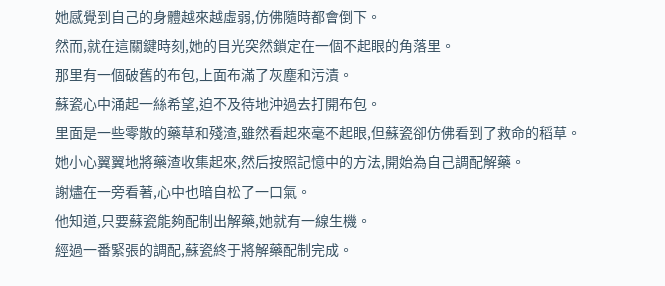她感覺到自己的身體越來越虛弱,仿佛隨時都會倒下。
然而,就在這關鍵時刻,她的目光突然鎖定在一個不起眼的角落里。
那里有一個破舊的布包,上面布滿了灰塵和污漬。
蘇瓷心中涌起一絲希望,迫不及待地沖過去打開布包。
里面是一些零散的藥草和殘渣,雖然看起來毫不起眼,但蘇瓷卻仿佛看到了救命的稻草。
她小心翼翼地將藥渣收集起來,然后按照記憶中的方法,開始為自己調配解藥。
謝燼在一旁看著,心中也暗自松了一口氣。
他知道,只要蘇瓷能夠配制出解藥,她就有一線生機。
經過一番緊張的調配,蘇瓷終于將解藥配制完成。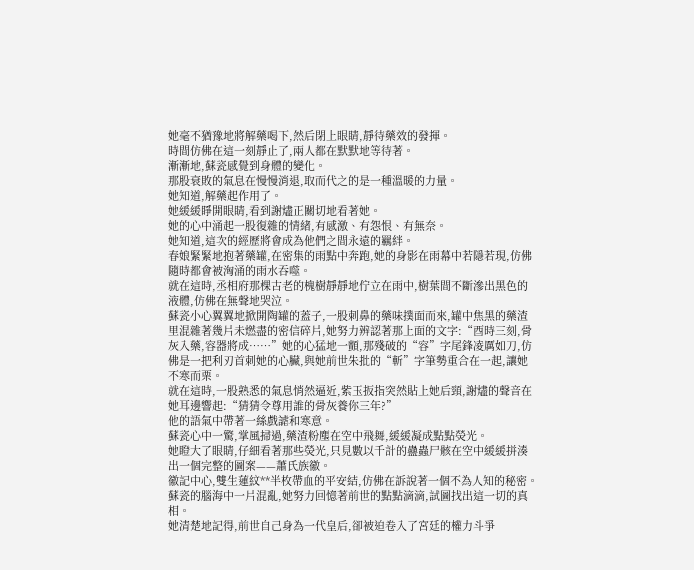她毫不猶豫地將解藥喝下,然后閉上眼睛,靜待藥效的發揮。
時間仿佛在這一刻靜止了,兩人都在默默地等待著。
漸漸地,蘇瓷感覺到身體的變化。
那股衰敗的氣息在慢慢消退,取而代之的是一種溫暖的力量。
她知道,解藥起作用了。
她緩緩睜開眼睛,看到謝燼正關切地看著她。
她的心中涌起一股復雜的情緒,有感激、有怨恨、有無奈。
她知道,這次的經歷將會成為他們之間永遠的羈絆。
春娘緊緊地抱著藥罐,在密集的雨點中奔跑,她的身影在雨幕中若隱若現,仿佛隨時都會被洶涌的雨水吞噬。
就在這時,丞相府那棵古老的槐樹靜靜地佇立在雨中,樹葉間不斷滲出黑色的液體,仿佛在無聲地哭泣。
蘇瓷小心翼翼地掀開陶罐的蓋子,一股刺鼻的藥味撲面而來,罐中焦黑的藥渣里混雜著幾片未燃盡的密信碎片,她努力辨認著那上面的文字:“酉時三刻,骨灰入藥,容器將成……”她的心猛地一顫,那殘破的“容”字尾鋒凌厲如刀,仿佛是一把利刃首刺她的心臟,與她前世朱批的“斬”字筆勢重合在一起,讓她不寒而栗。
就在這時,一股熟悉的氣息悄然逼近,紫玉扳指突然貼上她后頸,謝燼的聲音在她耳邊響起:“猜猜令尊用誰的骨灰養你三年?”
他的語氣中帶著一絲戲謔和寒意。
蘇瓷心中一驚,掌風掃過,藥渣粉塵在空中飛舞,緩緩凝成點點熒光。
她瞪大了眼睛,仔細看著那些熒光,只見數以千計的蠱蟲尸骸在空中緩緩拼湊出一個完整的圖案——蕭氏族徽。
徽記中心,雙生蓮紋**半枚帶血的平安結,仿佛在訴說著一個不為人知的秘密。
蘇瓷的腦海中一片混亂,她努力回憶著前世的點點滴滴,試圖找出這一切的真相。
她清楚地記得,前世自己身為一代皇后,卻被迫卷入了宮廷的權力斗爭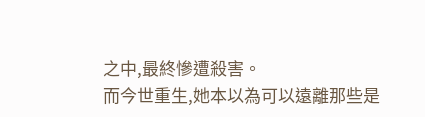之中,最終慘遭殺害。
而今世重生,她本以為可以遠離那些是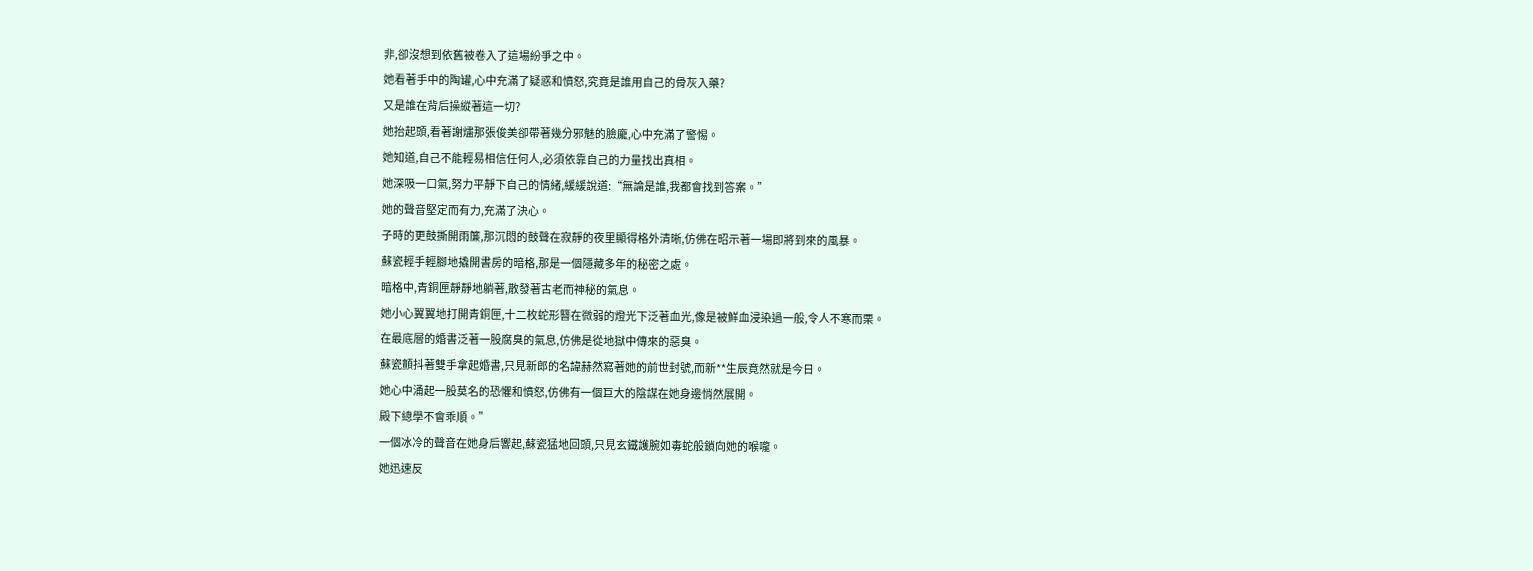非,卻沒想到依舊被卷入了這場紛爭之中。
她看著手中的陶罐,心中充滿了疑惑和憤怒,究竟是誰用自己的骨灰入藥?
又是誰在背后操縱著這一切?
她抬起頭,看著謝燼那張俊美卻帶著幾分邪魅的臉龐,心中充滿了警惕。
她知道,自己不能輕易相信任何人,必須依靠自己的力量找出真相。
她深吸一口氣,努力平靜下自己的情緒,緩緩說道:“無論是誰,我都會找到答案。”
她的聲音堅定而有力,充滿了決心。
子時的更鼓撕開雨簾,那沉悶的鼓聲在寂靜的夜里顯得格外清晰,仿佛在昭示著一場即將到來的風暴。
蘇瓷輕手輕腳地撬開書房的暗格,那是一個隱藏多年的秘密之處。
暗格中,青銅匣靜靜地躺著,散發著古老而神秘的氣息。
她小心翼翼地打開青銅匣,十二枚蛇形簪在微弱的燈光下泛著血光,像是被鮮血浸染過一般,令人不寒而栗。
在最底層的婚書泛著一股腐臭的氣息,仿佛是從地獄中傳來的惡臭。
蘇瓷顫抖著雙手拿起婚書,只見新郎的名諱赫然寫著她的前世封號,而新**生辰竟然就是今日。
她心中涌起一股莫名的恐懼和憤怒,仿佛有一個巨大的陰謀在她身邊悄然展開。
殿下總學不會乖順。”
一個冰冷的聲音在她身后響起,蘇瓷猛地回頭,只見玄鐵護腕如毒蛇般鎖向她的喉嚨。
她迅速反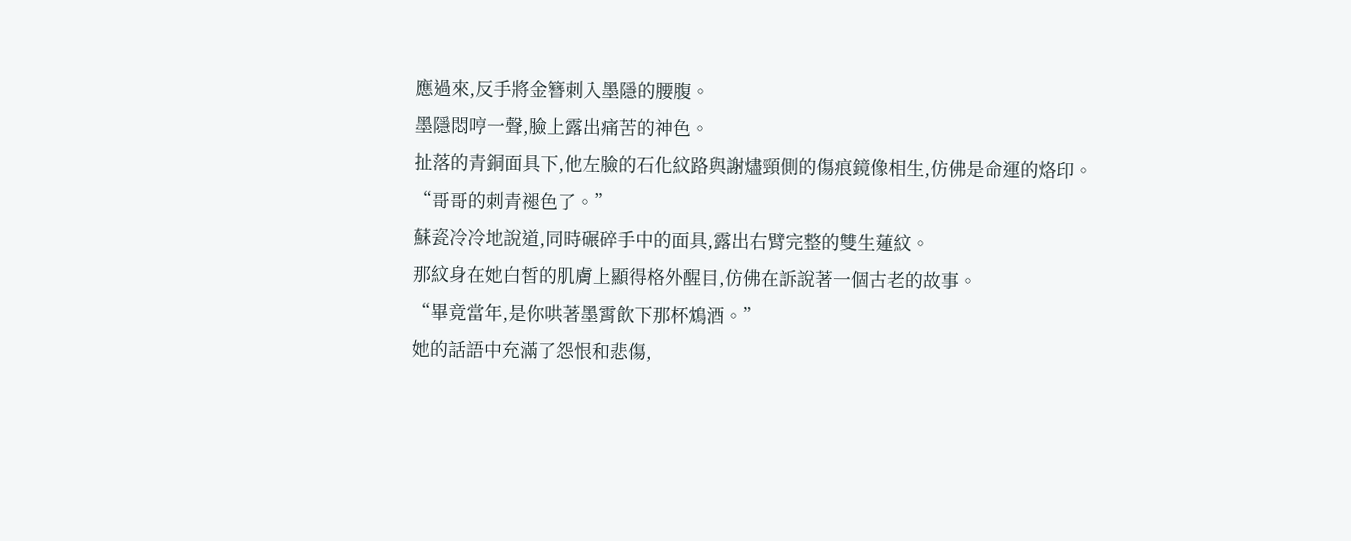應過來,反手將金簪刺入墨隱的腰腹。
墨隱悶哼一聲,臉上露出痛苦的神色。
扯落的青銅面具下,他左臉的石化紋路與謝燼頸側的傷痕鏡像相生,仿佛是命運的烙印。
“哥哥的刺青褪色了。”
蘇瓷冷冷地說道,同時碾碎手中的面具,露出右臂完整的雙生蓮紋。
那紋身在她白皙的肌膚上顯得格外醒目,仿佛在訴說著一個古老的故事。
“畢竟當年,是你哄著墨霄飲下那杯鴆酒。”
她的話語中充滿了怨恨和悲傷,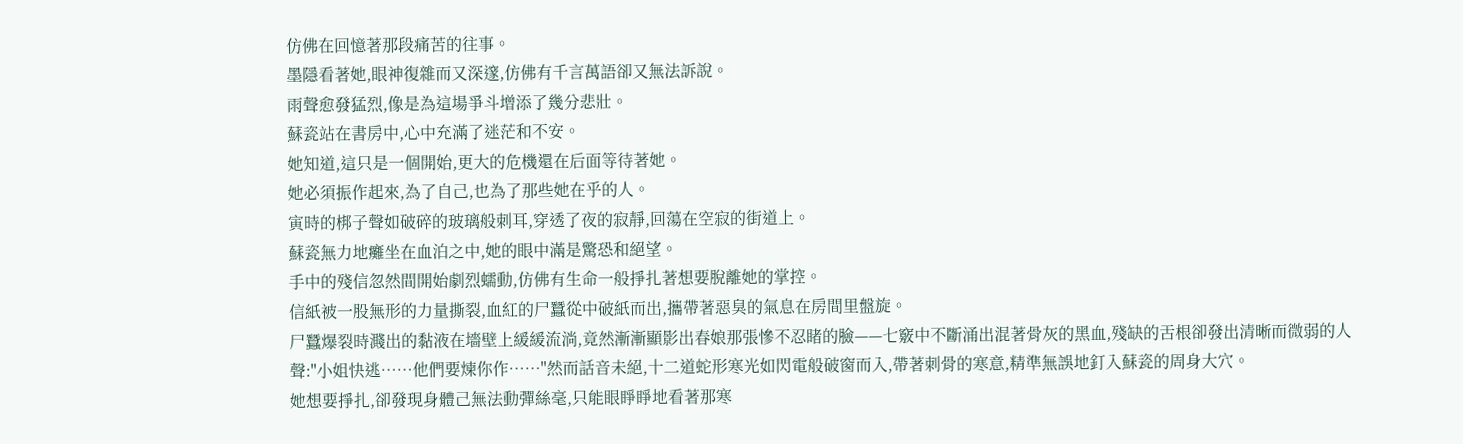仿佛在回憶著那段痛苦的往事。
墨隱看著她,眼神復雜而又深邃,仿佛有千言萬語卻又無法訴說。
雨聲愈發猛烈,像是為這場爭斗增添了幾分悲壯。
蘇瓷站在書房中,心中充滿了迷茫和不安。
她知道,這只是一個開始,更大的危機還在后面等待著她。
她必須振作起來,為了自己,也為了那些她在乎的人。
寅時的梆子聲如破碎的玻璃般刺耳,穿透了夜的寂靜,回蕩在空寂的街道上。
蘇瓷無力地癱坐在血泊之中,她的眼中滿是驚恐和絕望。
手中的殘信忽然間開始劇烈蠕動,仿佛有生命一般掙扎著想要脫離她的掌控。
信紙被一股無形的力量撕裂,血紅的尸蠶從中破紙而出,攜帶著惡臭的氣息在房間里盤旋。
尸蠶爆裂時濺出的黏液在墻壁上緩緩流淌,竟然漸漸顯影出春娘那張慘不忍睹的臉——七竅中不斷涌出混著骨灰的黑血,殘缺的舌根卻發出清晰而微弱的人聲:"小姐快逃……他們要煉你作……"然而話音未絕,十二道蛇形寒光如閃電般破窗而入,帶著刺骨的寒意,精準無誤地釘入蘇瓷的周身大穴。
她想要掙扎,卻發現身體己無法動彈絲毫,只能眼睜睜地看著那寒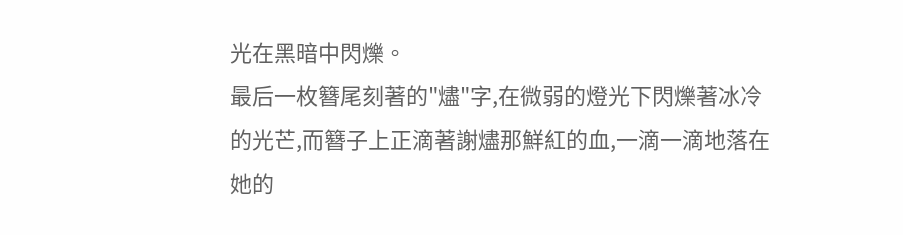光在黑暗中閃爍。
最后一枚簪尾刻著的"燼"字,在微弱的燈光下閃爍著冰冷的光芒,而簪子上正滴著謝燼那鮮紅的血,一滴一滴地落在她的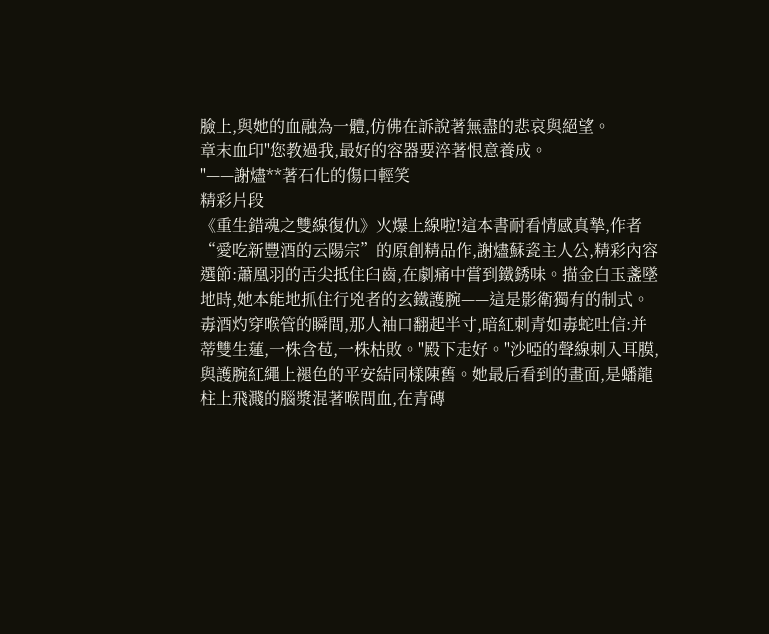臉上,與她的血融為一體,仿佛在訴說著無盡的悲哀與絕望。
章末血印"您教過我,最好的容器要淬著恨意養成。
"——謝燼**著石化的傷口輕笑
精彩片段
《重生錯魂之雙線復仇》火爆上線啦!這本書耐看情感真摯,作者“愛吃新豐酒的云陽宗”的原創精品作,謝燼蘇瓷主人公,精彩內容選節:蕭凰羽的舌尖抵住臼齒,在劇痛中嘗到鐵銹味。描金白玉盞墜地時,她本能地抓住行兇者的玄鐵護腕——這是影衛獨有的制式。毒酒灼穿喉管的瞬間,那人袖口翻起半寸,暗紅刺青如毒蛇吐信:并蒂雙生蓮,一株含苞,一株枯敗。"殿下走好。"沙啞的聲線刺入耳膜,與護腕紅繩上褪色的平安結同樣陳舊。她最后看到的畫面,是蟠龍柱上飛濺的腦漿混著喉間血,在青磚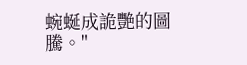蜿蜒成詭艷的圖騰。"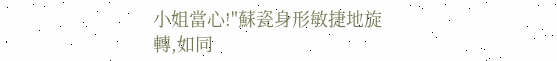小姐當心!"蘇瓷身形敏捷地旋轉,如同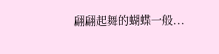翩翩起舞的蝴蝶一般...